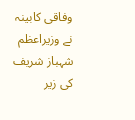وفاقی کابینہ نے وزیراعظم شہباز شریف کی زیر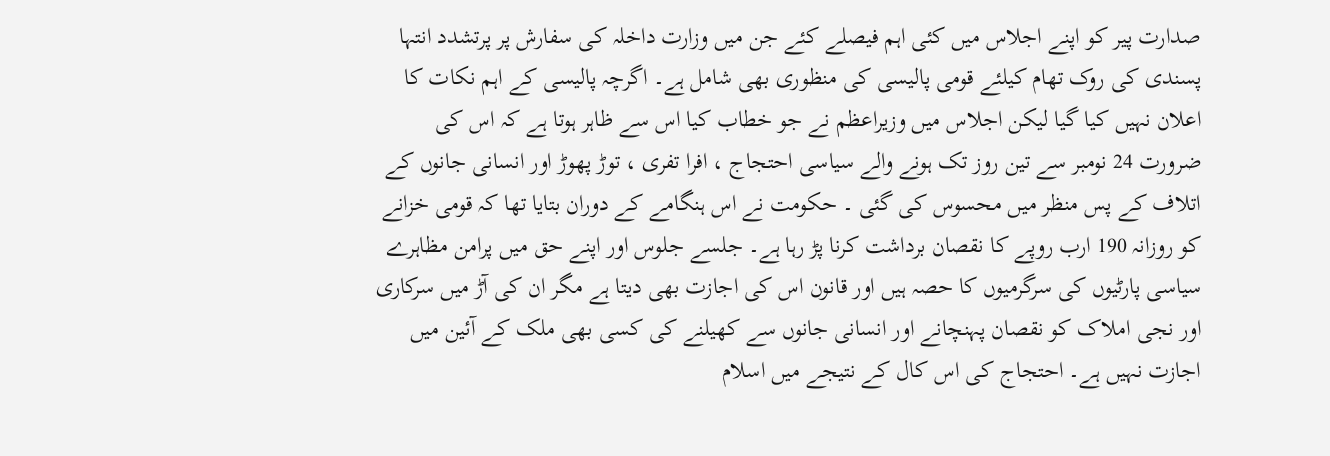صدارت پیر کو اپنے اجلاس میں کئی اہم فیصلے کئے جن میں وزارت داخلہ کی سفارش پر پرتشدد انتہا پسندی کی روک تھام کیلئے قومی پالیسی کی منظوری بھی شامل ہے۔ اگرچہ پالیسی کے اہم نکات کا اعلان نہیں کیا گیا لیکن اجلاس میں وزیراعظم نے جو خطاب کیا اس سے ظاہر ہوتا ہے کہ اس کی ضرورت 24 نومبر سے تین روز تک ہونے والے سیاسی احتجاج ، افرا تفری ، توڑ پھوڑ اور انسانی جانوں کے اتلاف کے پس منظر میں محسوس کی گئی ۔ حکومت نے اس ہنگامے کے دوران بتایا تھا کہ قومی خزانے کو روزانہ 190 ارب روپے کا نقصان برداشت کرنا پڑ رہا ہے۔ جلسے جلوس اور اپنے حق میں پرامن مظاہرے سیاسی پارٹیوں کی سرگرمیوں کا حصہ ہیں اور قانون اس کی اجازت بھی دیتا ہے مگر ان کی آڑ میں سرکاری اور نجی املاک کو نقصان پہنچانے اور انسانی جانوں سے کھیلنے کی کسی بھی ملک کے آئین میں اجازت نہیں ہے۔ احتجاج کی اس کال کے نتیجے میں اسلام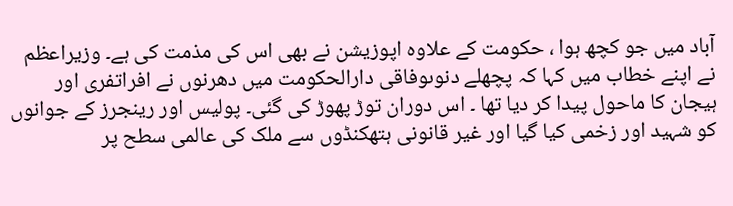آباد میں جو کچھ ہوا ، حکومت کے علاوہ اپوزیشن نے بھی اس کی مذمت کی ہے۔ وزیراعظم نے اپنے خطاب میں کہا کہ پچھلے دنوںوفاقی دارالحکومت میں دھرنوں نے افراتفری اور ہیجان کا ماحول پیدا کر دیا تھا ۔ اس دوران توڑ پھوڑ کی گئی۔ پولیس اور رینجرز کے جوانوں کو شہید اور زخمی کیا گیا اور غیر قانونی ہتھکنڈوں سے ملک کی عالمی سطح پر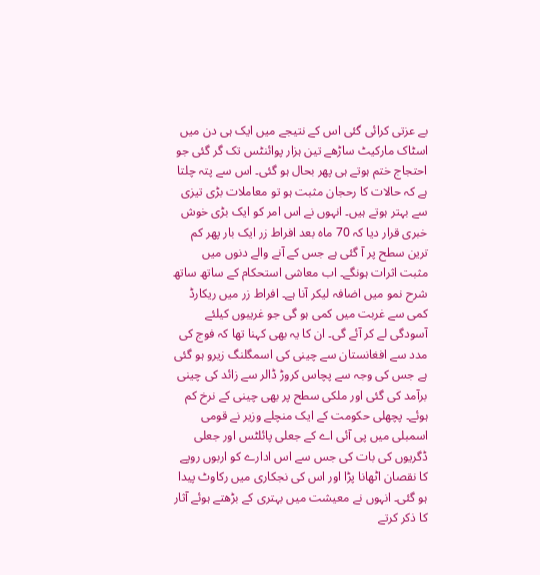بے عزتی کرائی گئی اس کے نتیجے میں ایک ہی دن میں اسٹاک مارکیٹ ساڑھے تین ہزار پوائنٹس تک گر گئی جو احتجاج ختم ہوتے ہی پھر بحال ہو گئی۔ اس سے پتہ چلتا ہے کہ حالات کا رحجان مثبت ہو تو معاملات بڑی تیزی سے بہتر ہوتے ہیں۔ انہوں نے اس امر کو ایک بڑی خوش خبری قرار دیا کہ 70 ماہ بعد افراط زر ایک بار پھر کم ترین سطح پر آ گئی ہے جس کے آنے والے دنوں میں مثبت اثرات ہونگے۔ اب معاشی استحکام کے ساتھ ساتھ شرح نمو میں اضافہ لیکر آنا ہے۔ افراط زر میں ریکارڈ کمی سے غربت میں کمی ہو گی جو غریبوں کیلئے آسودگی لے کر آئے گی۔ ان کا یہ بھی کہنا تھا کہ فوج کی مدد سے افغانستان سے چینی کی اسمگلنگ زیرو ہو گئی ہے جس کی وجہ سے پچاس کروڑ ڈالر سے زائد کی چینی برآمد کی گئی اور ملکی سطح پر بھی چینی کے نرخ کم ہوئے۔ پچھلی حکومت کے ایک منچلے وزیر نے قومی اسمبلی میں پی آئی اے کے جعلی پائلٹس اور جعلی ڈگریوں کی بات کی جس سے اس ادارے کو اربوں روپے کا نقصان اٹھانا پڑا اور اس کی نجکاری میں رکاوٹ پیدا ہو گئی۔ انہوں نے معیشت میں بہتری کے بڑھتے ہوئے آثار کا ذکر کرتے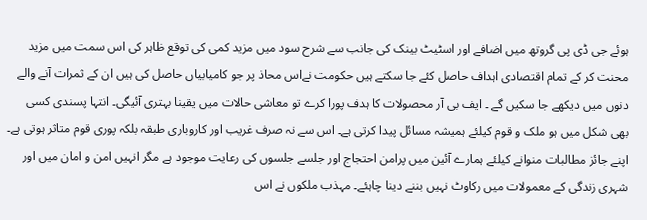ہوئے جی ڈی پی گروتھ میں اضافے اور اسٹیٹ بینک کی جانب سے شرح سود میں مزید کمی کی توقع ظاہر کی اس سمت میں مزید محنت کر کے تمام اقتصادی اہداف حاصل کئے جا سکتے ہیں حکومت نےاس محاذ پر جو کامیابیاں حاصل کی ہیں ان کے ثمرات آنے والے دنوں میں دیکھے جا سکیں گے ۔ ایف بی آر محصولات کا ہدف پورا کرے تو معاشی حالات میں یقینا بہتری آئیگی۔ انتہا پسندی کسی بھی شکل میں ہو ملک و قوم کیلئے ہمیشہ مسائل پیدا کرتی ہے۔ اس سے نہ صرف غریب اور کاروباری طبقہ بلکہ پوری قوم متاثر ہوتی ہے۔ اپنے جائز مطالبات منوانے کیلئے ہمارے آئین میں پرامن احتجاج اور جلسے جلسوں کی رعایت موجود ہے مگر انہیں امن و امان میں اور شہری زندگی کے معمولات میں رکاوٹ نہیں بننے دینا چاہئے۔ مہذب ملکوں نے اس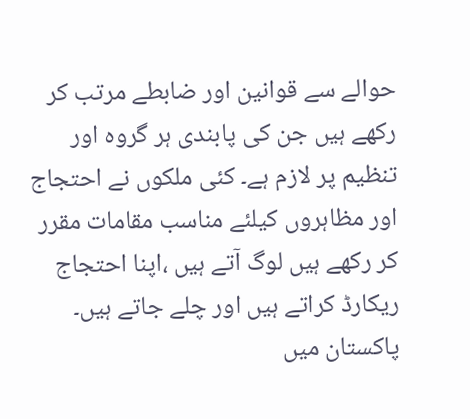حوالے سے قوانین اور ضابطے مرتب کر رکھے ہیں جن کی پابندی ہر گروہ اور تنظیم پر لازم ہے۔ کئی ملکوں نے احتجاج اور مظاہروں کیلئے مناسب مقامات مقرر کر رکھے ہیں لوگ آتے ہیں ،اپنا احتجاج ریکارڈ کراتے ہیں اور چلے جاتے ہیں۔ پاکستان میں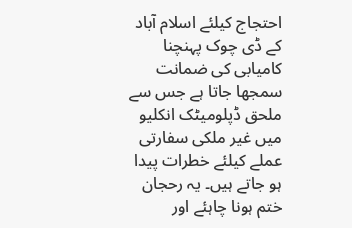احتجاج کیلئے اسلام آباد کے ڈی چوک پہنچنا کامیابی کی ضمانت سمجھا جاتا ہے جس سے ملحق ڈپلومیٹک انکلیو میں غیر ملکی سفارتی عملے کیلئے خطرات پیدا ہو جاتے ہیں۔ یہ رحجان ختم ہونا چاہئے اور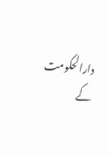دارالحکومت کے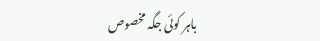باہر کوئی جگہ مخصوص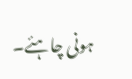ہونی چاہئے۔